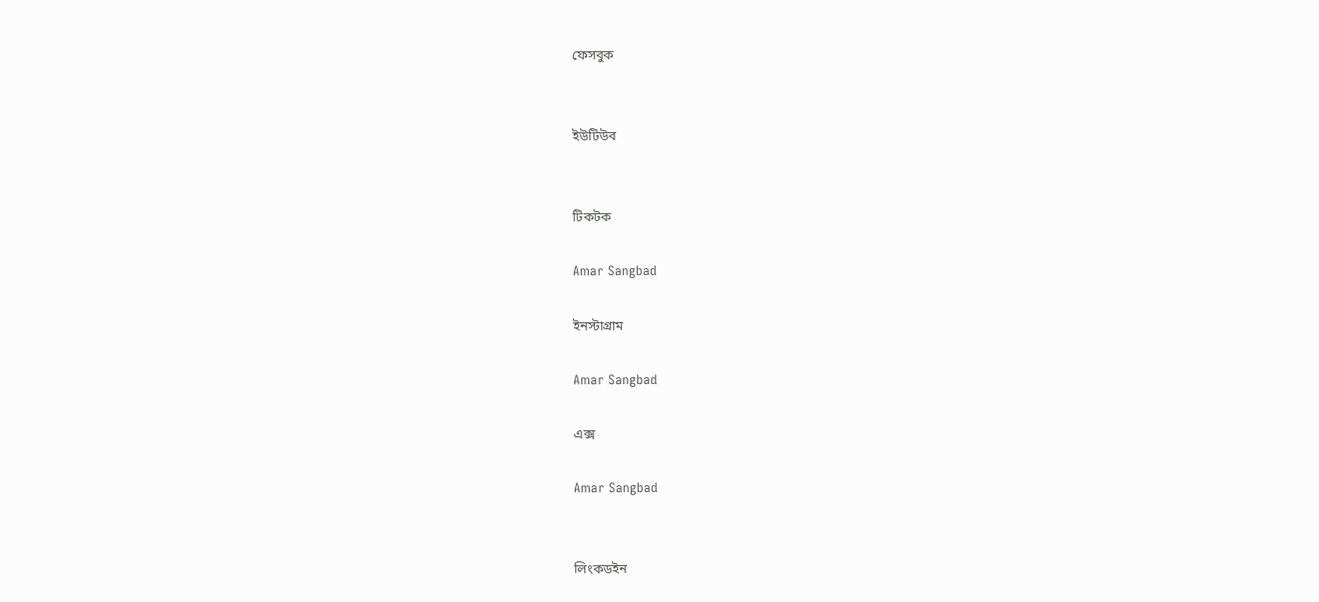ফেসবুক


ইউটিউব


টিকটক

Amar Sangbad

ইনস্টাগ্রাম

Amar Sangbad

এক্স

Amar Sangbad


লিংকডইন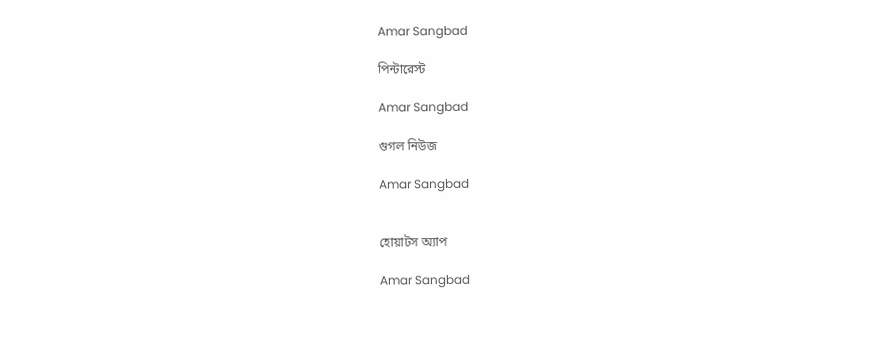Amar Sangbad

পিন্টারেস্ট

Amar Sangbad

গুগল নিউজ

Amar Sangbad


হোয়াটস অ্যাপ

Amar Sangbad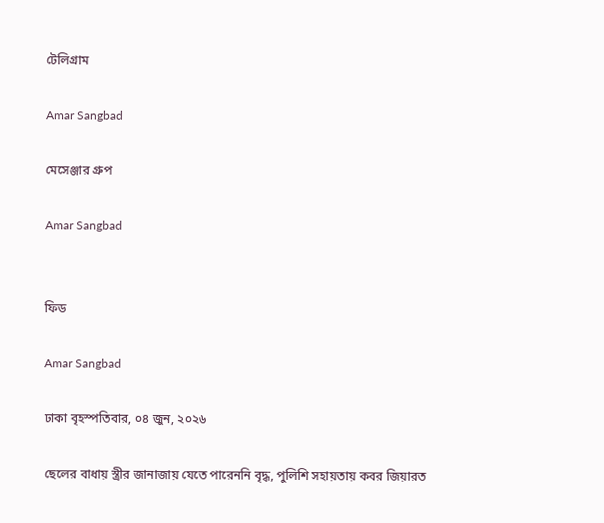টেলিগ্রাম

Amar Sangbad

মেসেঞ্জার গ্রুপ

Amar Sangbad


ফিড

Amar Sangbad

ঢাকা বৃহস্পতিবার, ০৪ জুন, ২০২৬

ছেলের বাধায় স্ত্রীর জানাজায় যেতে পারেননি বৃদ্ধ, পুলিশি সহায়তায় কবর জিয়ারত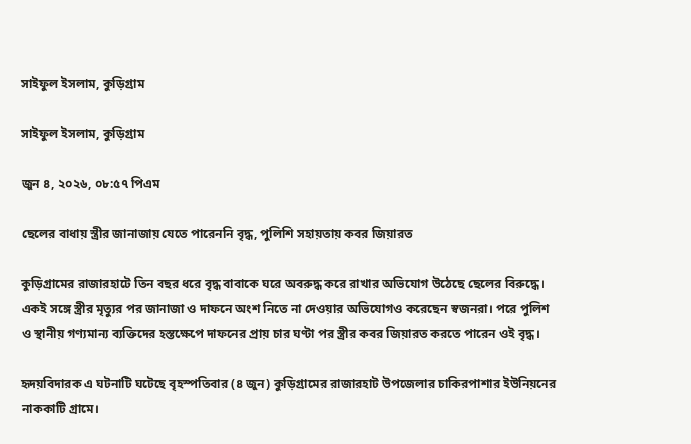সাইফুল ইসলাম, কুড়িগ্রাম

সাইফুল ইসলাম, কুড়িগ্রাম

জুন ৪, ২০২৬, ০৮:৫৭ পিএম

ছেলের বাধায় স্ত্রীর জানাজায় যেতে পারেননি বৃদ্ধ, পুলিশি সহায়তায় কবর জিয়ারত

কুড়িগ্রামের রাজারহাটে তিন বছর ধরে বৃদ্ধ বাবাকে ঘরে অবরুদ্ধ করে রাখার অভিযোগ উঠেছে ছেলের বিরুদ্ধে। একই সঙ্গে স্ত্রীর মৃত্যুর পর জানাজা ও দাফনে অংশ নিতে না দেওয়ার অভিযোগও করেছেন স্বজনরা। পরে পুলিশ ও স্থানীয় গণ্যমান্য ব্যক্তিদের হস্তক্ষেপে দাফনের প্রায় চার ঘণ্টা পর স্ত্রীর কবর জিয়ারত করতে পারেন ওই বৃদ্ধ।

হৃদয়বিদারক এ ঘটনাটি ঘটেছে বৃহস্পতিবার (৪ জুন) কুড়িগ্রামের রাজারহাট উপজেলার চাকিরপাশার ইউনিয়নের নাককাটি গ্রামে।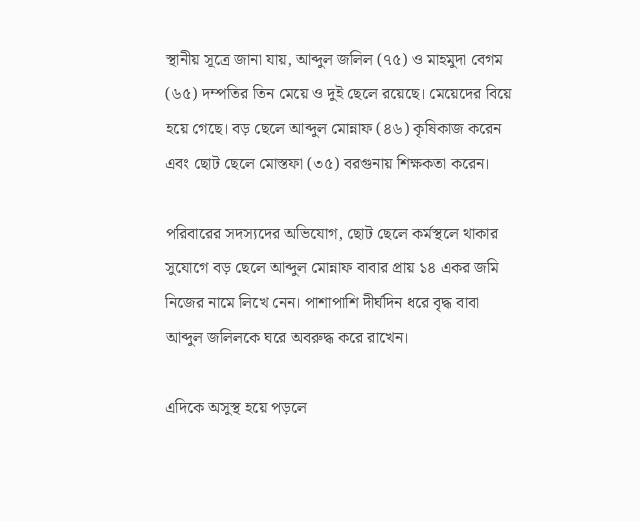স্থানীয় সূত্রে জানা যায়, আব্দুল জলিল (৭৫) ও মাহমুদা বেগম (৬৫) দম্পতির তিন মেয়ে ও দুই ছেলে রয়েছে। মেয়েদের বিয়ে হয়ে গেছে। বড় ছেলে আব্দুল মোন্নাফ (৪৬) কৃষিকাজ করেন এবং ছোট ছেলে মোস্তফা (৩৫) বরগুনায় শিক্ষকতা করেন।

পরিবারের সদস্যদের অভিযোগ, ছোট ছেলে কর্মস্থলে থাকার সুযোগে বড় ছেলে আব্দুল মোন্নাফ বাবার প্রায় ১৪ একর জমি নিজের নামে লিখে নেন। পাশাপাশি দীর্ঘদিন ধরে বৃদ্ধ বাবা আব্দুল জলিলকে ঘরে অবরুদ্ধ করে রাখেন।

এদিকে অসুস্থ হয়ে পড়লে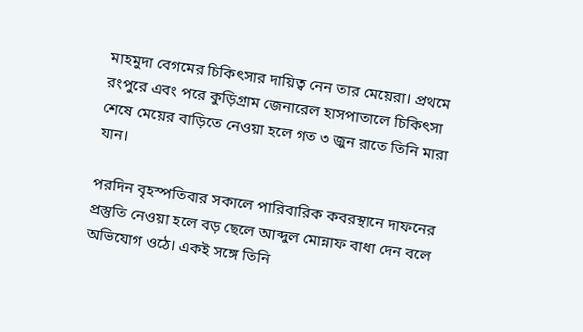মাহমুদা বেগমের চিকিৎসার দায়িত্ব নেন তার মেয়েরা। প্রথমে রংপুরে এবং পরে কুড়িগ্রাম জেনারেল হাসপাতালে চিকিৎসা শেষে মেয়ের বাড়িতে নেওয়া হলে গত ৩ জুন রাতে তিনি মারা যান।

পরদিন বৃহস্পতিবার সকালে পারিবারিক কবরস্থানে দাফনের প্রস্তুতি নেওয়া হলে বড় ছেলে আব্দুল মোন্নাফ বাধা দেন বলে অভিযোগ ওঠে। একই সঙ্গে তিনি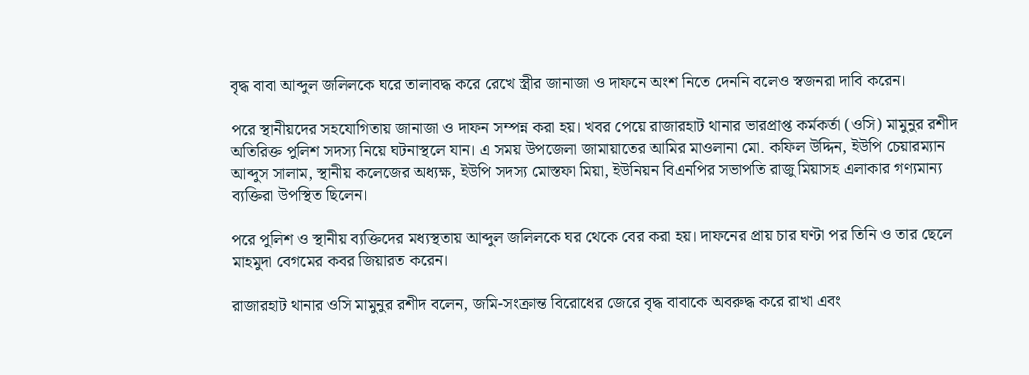বৃদ্ধ বাবা আব্দুল জলিলকে ঘরে তালাবদ্ধ করে রেখে স্ত্রীর জানাজা ও দাফনে অংশ নিতে দেননি বলেও স্বজনরা দাবি করেন।

পরে স্থানীয়দের সহযোগিতায় জানাজা ও দাফন সম্পন্ন করা হয়। খবর পেয়ে রাজারহাট থানার ভারপ্রাপ্ত কর্মকর্তা (ওসি) মামুনুর রশীদ অতিরিক্ত পুলিশ সদস্য নিয়ে ঘটনাস্থলে যান। এ সময় উপজেলা জামায়াতের আমির মাওলানা মো. কফিল উদ্দিন, ইউপি চেয়ারম্যান আব্দুস সালাম, স্থানীয় কলেজের অধ্যক্ষ, ইউপি সদস্য মোস্তফা মিয়া, ইউনিয়ন বিএনপির সভাপতি রাজু মিয়াসহ এলাকার গণ্যমান্য ব্যক্তিরা উপস্থিত ছিলেন।

পরে পুলিশ ও স্থানীয় ব্যক্তিদের মধ্যস্থতায় আব্দুল জলিলকে ঘর থেকে বের করা হয়। দাফনের প্রায় চার ঘণ্টা পর তিনি ও তার ছেলে মাহমুদা বেগমের কবর জিয়ারত করেন।

রাজারহাট থানার ওসি মামুনুর রশীদ বলেন, জমি-সংক্রান্ত বিরোধের জেরে বৃদ্ধ বাবাকে অবরুদ্ধ করে রাখা এবং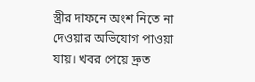স্ত্রীর দাফনে অংশ নিতে না দেওয়ার অভিযোগ পাওয়া যায়। খবর পেয়ে দ্রুত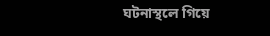ঘটনাস্থলে গিয়ে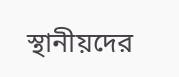স্থানীয়দের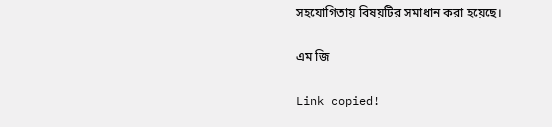সহযোগিতায় বিষয়টির সমাধান করা হয়েছে।

এম জি

Link copied!